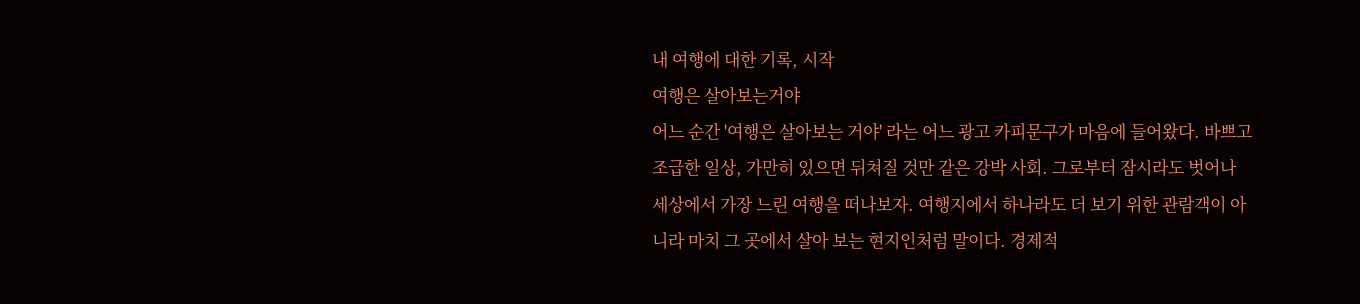내 여행에 대한 기록, 시작
여행은 살아보는거야
어느 순간 '여행은 살아보는 거야' 라는 어느 광고 카피문구가 마음에 들어왔다. 바쁘고 조급한 일상, 가만히 있으면 뒤쳐질 것만 같은 강박 사회. 그로부터 잠시라도 벗어나 세상에서 가장 느린 여행을 떠나보자. 여행지에서 하나라도 더 보기 위한 관람객이 아니라 마치 그 곳에서 살아 보는 현지인처럼 말이다. 경제적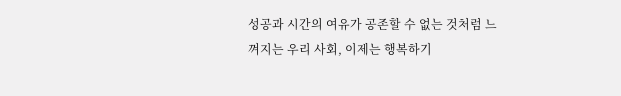성공과 시간의 여유가 공존할 수 없는 것처럼 느껴지는 우리 사회, 이제는 행복하기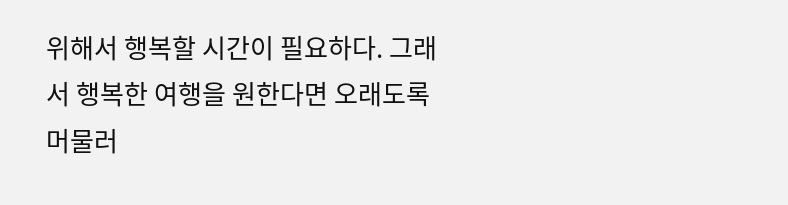위해서 행복할 시간이 필요하다. 그래서 행복한 여행을 원한다면 오래도록 머물러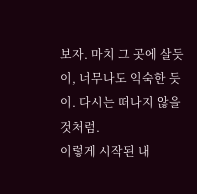보자. 마치 그 곳에 살듯이, 너무나도 익숙한 듯이. 다시는 떠나지 않을 것처럼.
이렇게 시작된 내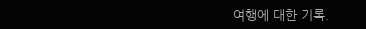여행에 대한 기록.